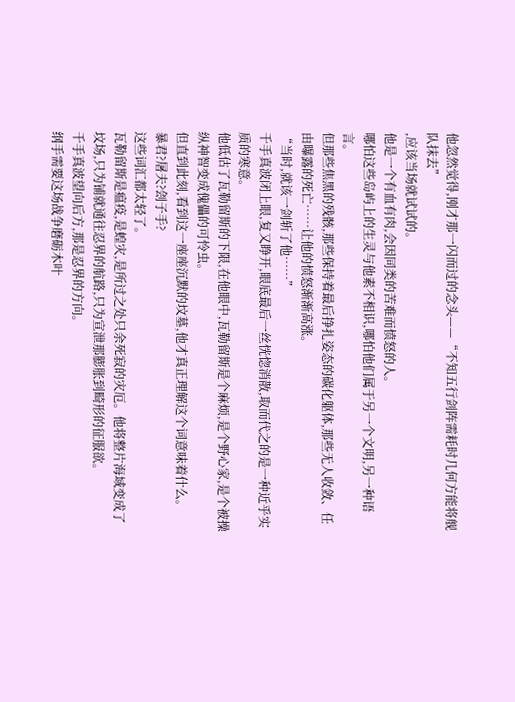他忽然觉得,刚才那一闪而过的念头——“不知五行剑阵需耗时几何方能将舰队抹去”
,应该当场就试试的。
他是一个有血有肉,会因同类的苦难而愤怒的人。
哪怕这些岛屿上的生灵与他素不相识,哪怕他们属于另一个文明,另一种语言。
但那些焦黑的残骸,那些保持着最后挣扎姿态的碳化躯体,那些无人收敛、任由曝露的死亡……让他的愤怒渐渐高涨。
“当时,就该一剑斩了他……”
千手真波闭上眼,复又睁开,眼底最后一丝恍惚消散,取而代之的是一种近乎实质的寒意。
他低估了瓦勒留斯的下限,在他眼中,瓦勒留斯是个麻烦,是个野心家,是个被操纵神智变成傀儡的可怜虫。
但直到此刻,看到这一座座沉默的坟墓,他才真正理解这个词意味着什么。
暴君?屠夫?刽子手?
这些词汇都太轻了。
瓦勒留斯是瘟疫,是蝗灾,是所过之处只余死寂的灾厄。他将整片海域变成了坟场,只为铺就通往忍界的航路,只为宣泄那膨胀到畸形的征服欲。
千手真波望向后方,那是忍界的方向。
纲手需要这场战争磨砺木叶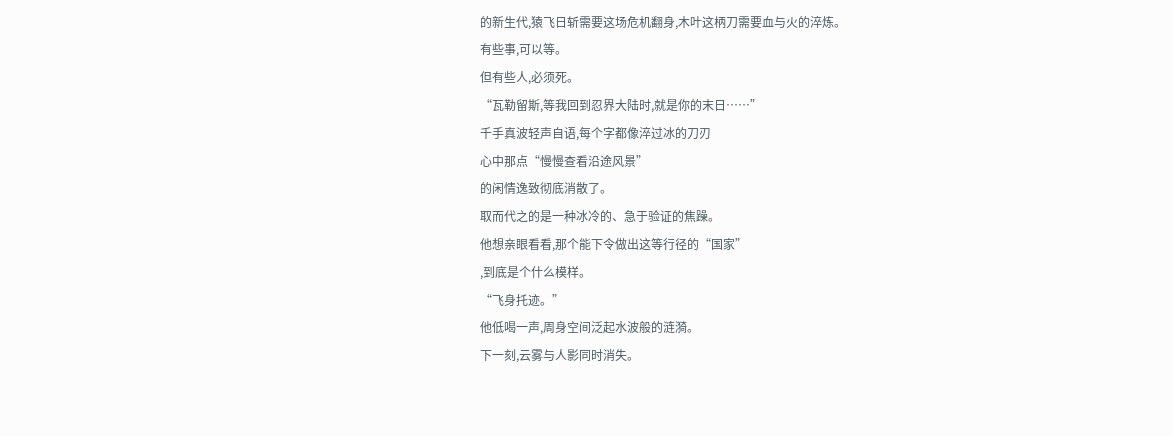的新生代,猿飞日斩需要这场危机翻身,木叶这柄刀需要血与火的淬炼。
有些事,可以等。
但有些人,必须死。
“瓦勒留斯,等我回到忍界大陆时,就是你的末日……”
千手真波轻声自语,每个字都像淬过冰的刀刃
心中那点“慢慢查看沿途风景”
的闲情逸致彻底消散了。
取而代之的是一种冰冷的、急于验证的焦躁。
他想亲眼看看,那个能下令做出这等行径的“国家”
,到底是个什么模样。
“飞身托迹。”
他低喝一声,周身空间泛起水波般的涟漪。
下一刻,云雾与人影同时消失。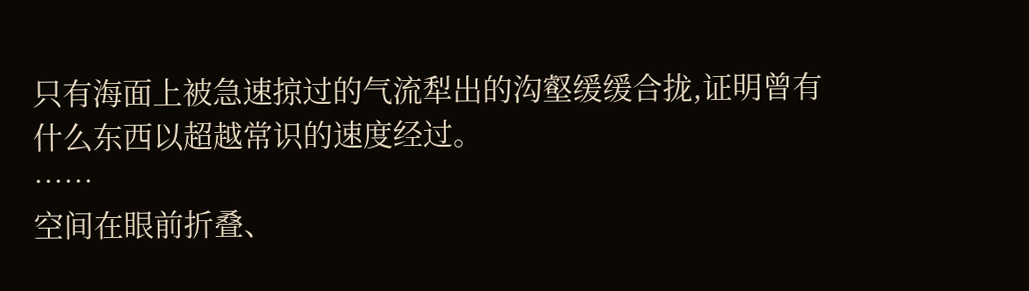只有海面上被急速掠过的气流犁出的沟壑缓缓合拢,证明曾有什么东西以超越常识的速度经过。
……
空间在眼前折叠、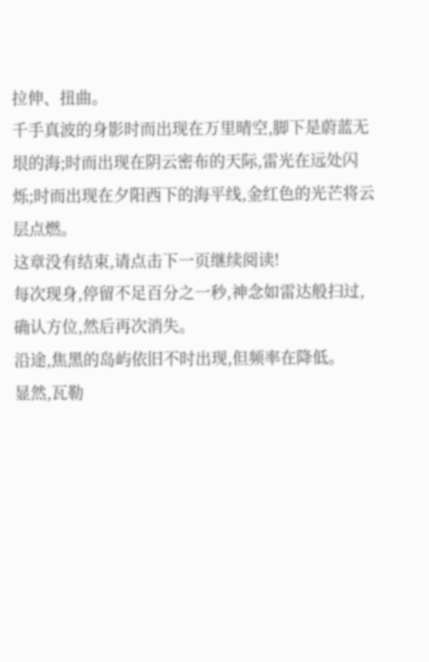拉伸、扭曲。
千手真波的身影时而出现在万里晴空,脚下是蔚蓝无垠的海;时而出现在阴云密布的天际,雷光在远处闪烁;时而出现在夕阳西下的海平线,金红色的光芒将云层点燃。
这章没有结束,请点击下一页继续阅读!
每次现身,停留不足百分之一秒,神念如雷达般扫过,确认方位,然后再次消失。
沿途,焦黑的岛屿依旧不时出现,但频率在降低。
显然,瓦勒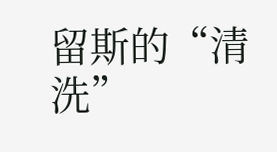留斯的“清洗”